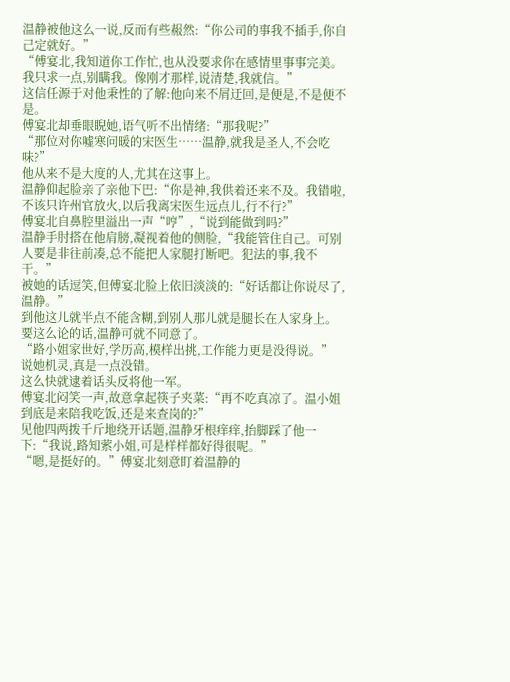温静被他这么一说,反而有些赧然:“你公司的事我不插手,你自己定就好。”
“傅宴北,我知道你工作忙,也从没要求你在感情里事事完美。我只求一点,别瞒我。像刚才那样,说清楚,我就信。”
这信任源于对他秉性的了解:他向来不屑迂回,是便是,不是便不是。
傅宴北却垂眼睨她,语气听不出情绪:“那我呢?”
“那位对你嘘寒问暖的宋医生……温静,就我是圣人,不会吃味?”
他从来不是大度的人,尤其在这事上。
温静仰起脸亲了亲他下巴:“你是神,我供着还来不及。我错啦,不该只许州官放火,以后我离宋医生远点儿,行不行?”
傅宴北自鼻腔里溢出一声“哼”,“说到能做到吗?”
温静手肘搭在他肩膀,凝视着他的侧脸,“我能管住自己。可别人要是非往前凑,总不能把人家腿打断吧。犯法的事,我不干。”
被她的话逗笑,但傅宴北脸上依旧淡淡的:“好话都让你说尽了,温静。”
到他这儿就半点不能含糊,到别人那儿就是腿长在人家身上。
要这么论的话,温静可就不同意了。
“路小姐家世好,学历高,模样出挑,工作能力更是没得说。”
说她机灵,真是一点没错。
这么快就逮着话头反将他一军。
傅宴北闷笑一声,故意拿起筷子夹菜:“再不吃真凉了。温小姐到底是来陪我吃饭,还是来查岗的?”
见他四两拨千斤地绕开话题,温静牙根痒痒,抬脚踩了他一下:“我说,路知萦小姐,可是样样都好得很呢。”
“嗯,是挺好的。”傅宴北刻意盯着温静的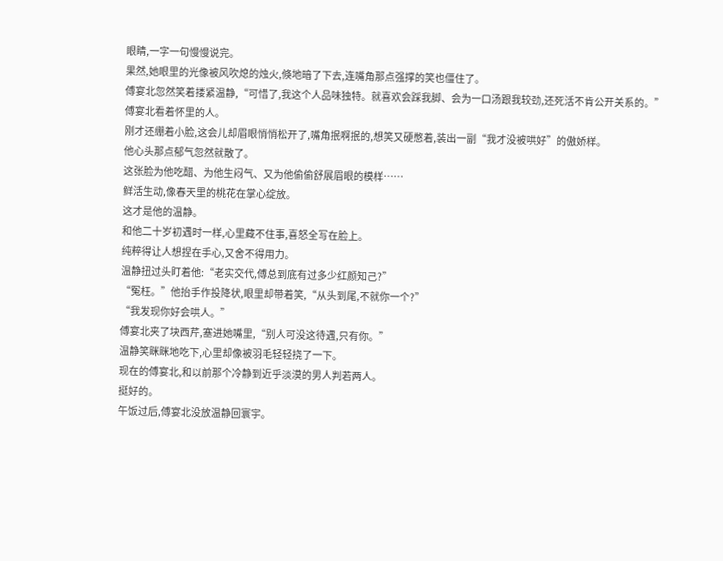眼睛,一字一句慢慢说完。
果然,她眼里的光像被风吹熄的烛火,倏地暗了下去,连嘴角那点强撑的笑也僵住了。
傅宴北忽然笑着搂紧温静,“可惜了,我这个人品味独特。就喜欢会踩我脚、会为一口汤跟我较劲,还死活不肯公开关系的。”
傅宴北看着怀里的人。
刚才还绷着小脸,这会儿却眉眼悄悄松开了,嘴角抿啊抿的,想笑又硬憋着,装出一副“我才没被哄好”的傲娇样。
他心头那点郁气忽然就散了。
这张脸为他吃醋、为他生闷气、又为他偷偷舒展眉眼的模样……
鲜活生动,像春天里的桃花在掌心绽放。
这才是他的温静。
和他二十岁初遇时一样,心里藏不住事,喜怒全写在脸上。
纯粹得让人想捏在手心,又舍不得用力。
温静扭过头盯着他:“老实交代,傅总到底有过多少红颜知己?”
“冤枉。”他抬手作投降状,眼里却带着笑,“从头到尾,不就你一个?”
“我发现你好会哄人。”
傅宴北夹了块西芹,塞进她嘴里,“别人可没这待遇,只有你。”
温静笑眯眯地吃下,心里却像被羽毛轻轻挠了一下。
现在的傅宴北,和以前那个冷静到近乎淡漠的男人判若两人。
挺好的。
午饭过后,傅宴北没放温静回寰宇。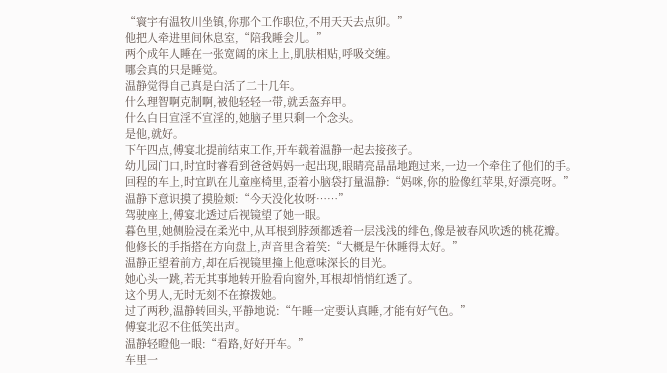“寰宇有温牧川坐镇,你那个工作职位,不用天天去点卯。”
他把人牵进里间休息室,“陪我睡会儿。”
两个成年人睡在一张宽阔的床上上,肌肤相贴,呼吸交缠。
哪会真的只是睡觉。
温静觉得自己真是白活了二十几年。
什么理智啊克制啊,被他轻轻一带,就丢盔弃甲。
什么白日宣淫不宣淫的,她脑子里只剩一个念头。
是他,就好。
下午四点,傅宴北提前结束工作,开车载着温静一起去接孩子。
幼儿园门口,时宜时睿看到爸爸妈妈一起出现,眼睛亮晶晶地跑过来,一边一个牵住了他们的手。
回程的车上,时宜趴在儿童座椅里,歪着小脑袋打量温静:“妈咪,你的脸像红苹果,好漂亮呀。”
温静下意识摸了摸脸颊:“今天没化妆呀……”
驾驶座上,傅宴北透过后视镜望了她一眼。
暮色里,她侧脸浸在柔光中,从耳根到脖颈都透着一层浅浅的绯色,像是被春风吹透的桃花瓣。
他修长的手指搭在方向盘上,声音里含着笑:“大概是午休睡得太好。”
温静正望着前方,却在后视镜里撞上他意味深长的目光。
她心头一跳,若无其事地转开脸看向窗外,耳根却悄悄红透了。
这个男人,无时无刻不在撩拨她。
过了两秒,温静转回头,平静地说:“午睡一定要认真睡,才能有好气色。”
傅宴北忍不住低笑出声。
温静轻瞪他一眼:“看路,好好开车。”
车里一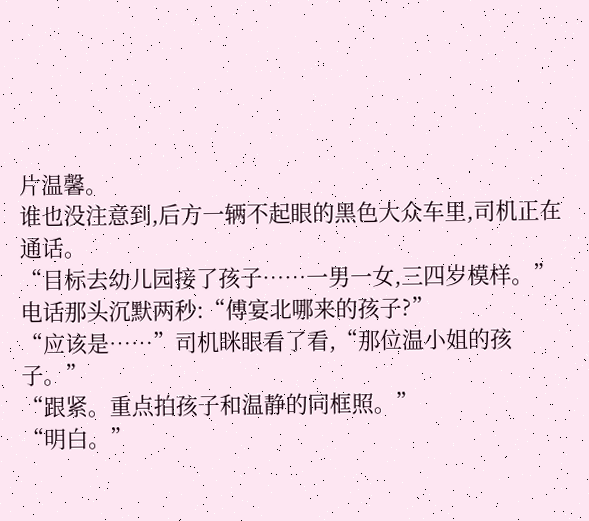片温馨。
谁也没注意到,后方一辆不起眼的黑色大众车里,司机正在通话。
“目标去幼儿园接了孩子……一男一女,三四岁模样。”
电话那头沉默两秒:“傅宴北哪来的孩子?”
“应该是……”司机眯眼看了看,“那位温小姐的孩子。”
“跟紧。重点拍孩子和温静的同框照。”
“明白。”